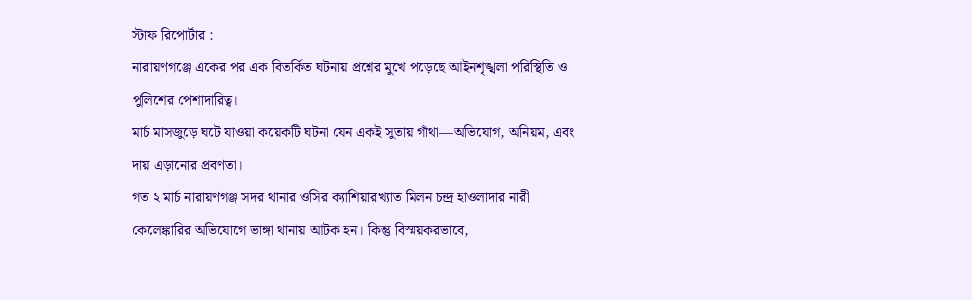স্টাফ রিপোর্টার :
নারায়ণগঞ্জে একের পর এক বিতর্কিত ঘটনায় প্রশ্নের মুখে পড়েছে আইনশৃঙ্খলা পরিস্থিতি ও পুলিশের পেশাদারিত্ব।
মার্চ মাসজুড়ে ঘটে যাওয়া কয়েকটি ঘটনা যেন একই সুতায় গাঁথা—অভিযোগ, অনিয়ম, এবং দায় এড়ানোর প্রবণতা।
গত ২ মার্চ নারায়ণগঞ্জ সদর থানার ওসির ক্যাশিয়ারখ্যাত মিলন চন্দ্র হাওলাদার নারী কেলেঙ্কারির অভিযোগে ভাঙ্গা থানায় আটক হন। কিন্তু বিস্ময়করভাবে,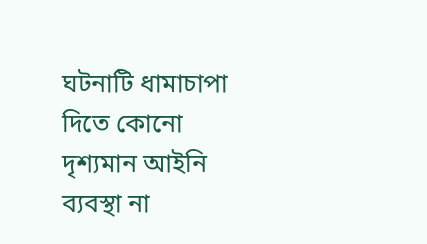ঘটনাটি ধামাচাপা দিতে কোনো দৃশ্যমান আইনি ব্যবস্থা না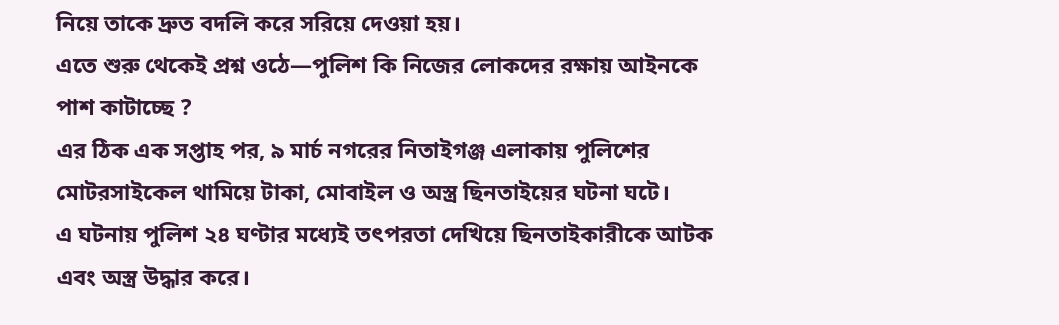নিয়ে তাকে দ্রুত বদলি করে সরিয়ে দেওয়া হয়।
এতে শুরু থেকেই প্রশ্ন ওঠে—পুলিশ কি নিজের লোকদের রক্ষায় আইনকে পাশ কাটাচ্ছে ?
এর ঠিক এক সপ্তাহ পর, ৯ মার্চ নগরের নিতাইগঞ্জ এলাকায় পুলিশের মোটরসাইকেল থামিয়ে টাকা, মোবাইল ও অস্ত্র ছিনতাইয়ের ঘটনা ঘটে।
এ ঘটনায় পুলিশ ২৪ ঘণ্টার মধ্যেই তৎপরতা দেখিয়ে ছিনতাইকারীকে আটক এবং অস্ত্র উদ্ধার করে।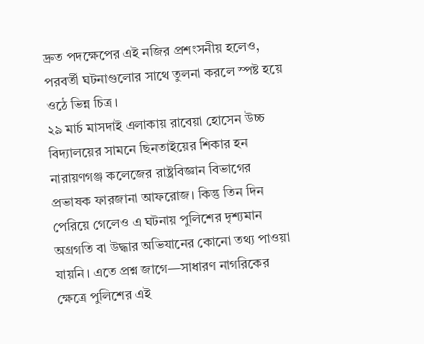দ্রুত পদক্ষেপের এই নজির প্রশংসনীয় হলেও, পরবর্তী ঘটনাগুলোর সাথে তুলনা করলে স্পষ্ট হয়ে ওঠে ভিন্ন চিত্র।
২৯ মার্চ মাসদাই এলাকায় রাবেয়া হোসেন উচ্চ বিদ্যালয়ের সামনে ছিনতাইয়ের শিকার হন নারায়ণগঞ্জ কলেজের রাষ্ট্রবিজ্ঞান বিভাগের প্রভাষক ফারজানা আফরোজ। কিন্তু তিন দিন পেরিয়ে গেলেও এ ঘটনায় পুলিশের দৃশ্যমান অগ্রগতি বা উদ্ধার অভিযানের কোনো তথ্য পাওয়া যায়নি। এতে প্রশ্ন জাগে—সাধারণ নাগরিকের ক্ষেত্রে পুলিশের এই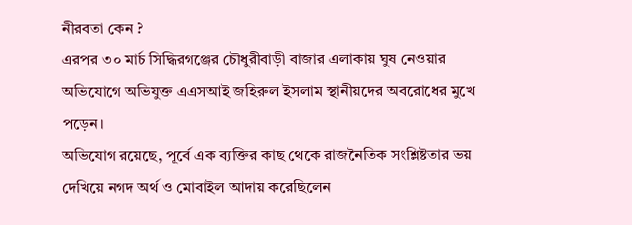নীরবতা কেন ?
এরপর ৩০ মার্চ সিদ্ধিরগঞ্জের চৌধুরীবাড়ী বাজার এলাকায় ঘুষ নেওয়ার অভিযোগে অভিযুক্ত এএসআই জহিরুল ইসলাম স্থানীয়দের অবরোধের মুখে পড়েন।
অভিযোগ রয়েছে, পূর্বে এক ব্যক্তির কাছ থেকে রাজনৈতিক সংশ্লিষ্টতার ভয় দেখিয়ে নগদ অর্থ ও মোবাইল আদায় করেছিলেন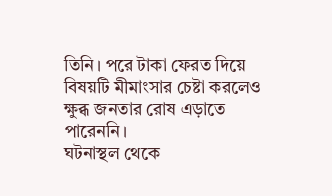তিনি। পরে টাকা ফেরত দিয়ে বিষয়টি মীমাংসার চেষ্টা করলেও ক্ষুব্ধ জনতার রোষ এড়াতে পারেননি।
ঘটনাস্থল থেকে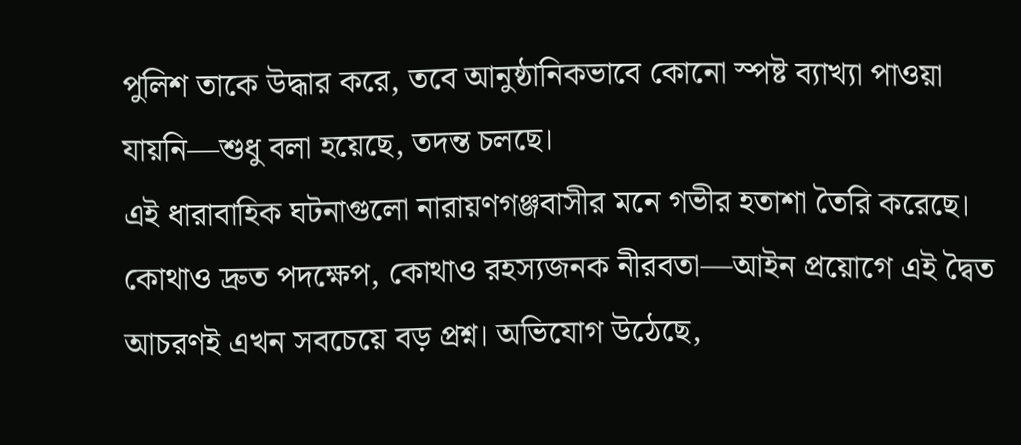পুলিশ তাকে উদ্ধার করে, তবে আনুষ্ঠানিকভাবে কোনো স্পষ্ট ব্যাখ্যা পাওয়া যায়নি—শুধু বলা হয়েছে, তদন্ত চলছে।
এই ধারাবাহিক ঘটনাগুলো নারায়ণগঞ্জবাসীর মনে গভীর হতাশা তৈরি করেছে। কোথাও দ্রুত পদক্ষেপ, কোথাও রহস্যজনক নীরবতা—আইন প্রয়োগে এই দ্বৈত আচরণই এখন সবচেয়ে বড় প্রশ্ন। অভিযোগ উঠেছে,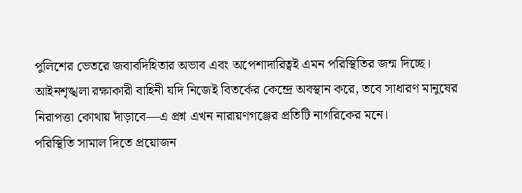পুলিশের ভেতরে জবাবদিহিতার অভাব এবং অপেশাদারিত্বই এমন পরিস্থিতির জন্ম দিচ্ছে।
আইনশৃঙ্খলা রক্ষাকারী বাহিনী যদি নিজেই বিতর্কের কেন্দ্রে অবস্থান করে, তবে সাধারণ মানুষের নিরাপত্তা কোথায় দাঁড়াবে—এ প্রশ্ন এখন নারায়ণগঞ্জের প্রতিটি নাগরিকের মনে।
পরিস্থিতি সামাল দিতে প্রয়োজন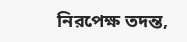নিরপেক্ষ তদন্ত,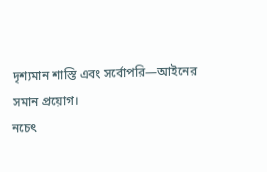দৃশ্যমান শাস্তি এবং সর্বোপরি—আইনের সমান প্রয়োগ।
নচেৎ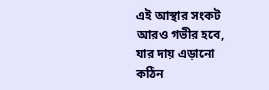এই আস্থার সংকট আরও গভীর হবে, যার দায় এড়ানো কঠিন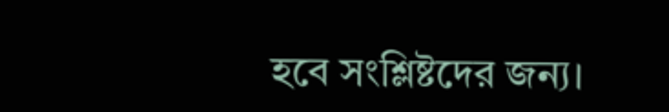হবে সংশ্লিষ্টদের জন্য।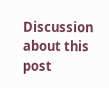Discussion about this post